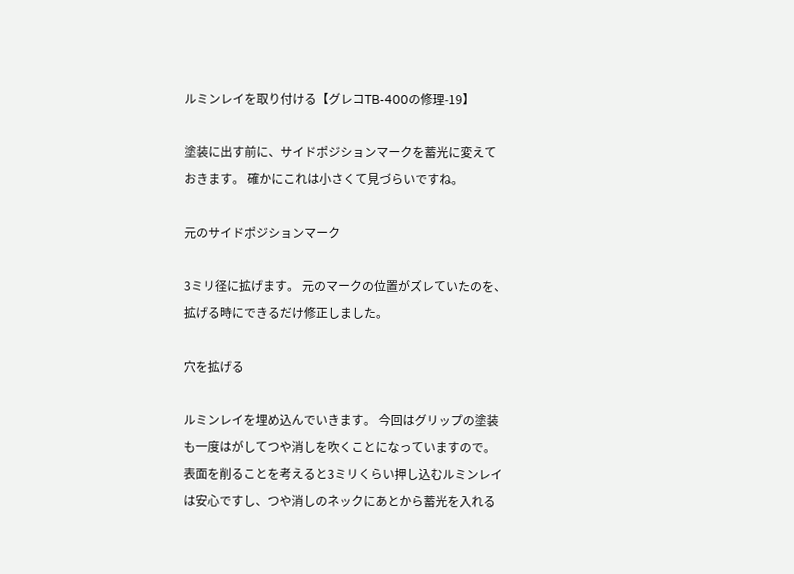ルミンレイを取り付ける【グレコTB-400の修理-19】

塗装に出す前に、サイドポジションマークを蓄光に変えておきます。 確かにこれは小さくて見づらいですね。

元のサイドポジションマーク

3ミリ径に拡げます。 元のマークの位置がズレていたのを、拡げる時にできるだけ修正しました。

穴を拡げる

ルミンレイを埋め込んでいきます。 今回はグリップの塗装も一度はがしてつや消しを吹くことになっていますので。 表面を削ることを考えると3ミリくらい押し込むルミンレイは安心ですし、つや消しのネックにあとから蓄光を入れる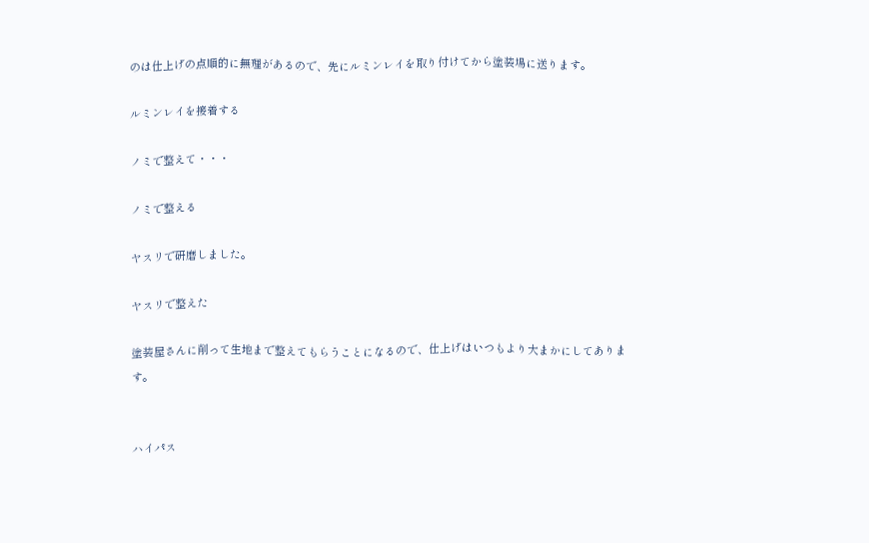のは仕上げの点順的に無理があるので、先にルミンレイを取り付けてから塗装場に送ります。

ルミンレイを接着する

ノミで整えて・・・

ノミで整える

ヤスリで研磨しました。

ヤスリで整えた

塗装屋さんに削って生地まで整えてもらうことになるので、仕上げはいつもより大まかにしてあります。


ハイパス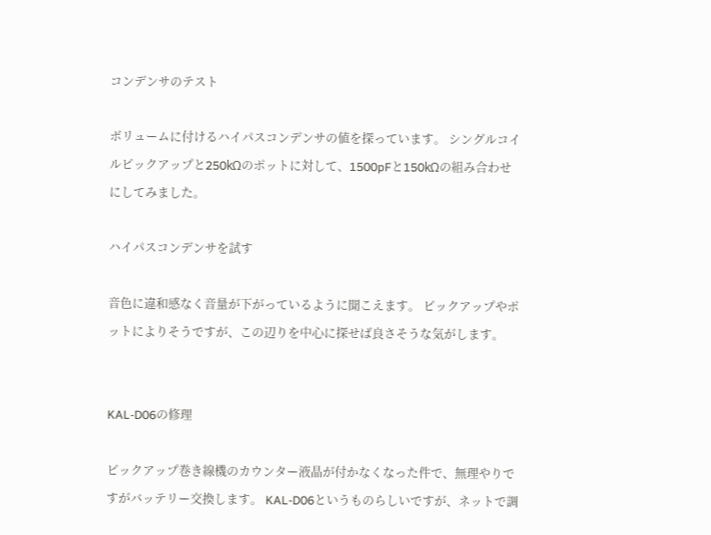コンデンサのテスト

ボリュームに付けるハイパスコンデンサの値を探っています。 シングルコイルピックアップと250kΩのポットに対して、1500pFと150kΩの組み合わせにしてみました。

ハイパスコンデンサを試す

音色に違和感なく音量が下がっているように聞こえます。 ピックアップやポットによりそうですが、この辺りを中心に探せば良さそうな気がします。


KAL-D06の修理

ピックアップ巻き線機のカウンター液晶が付かなくなった件で、無理やりですがバッテリー交換します。 KAL-D06というものらしいですが、ネットで調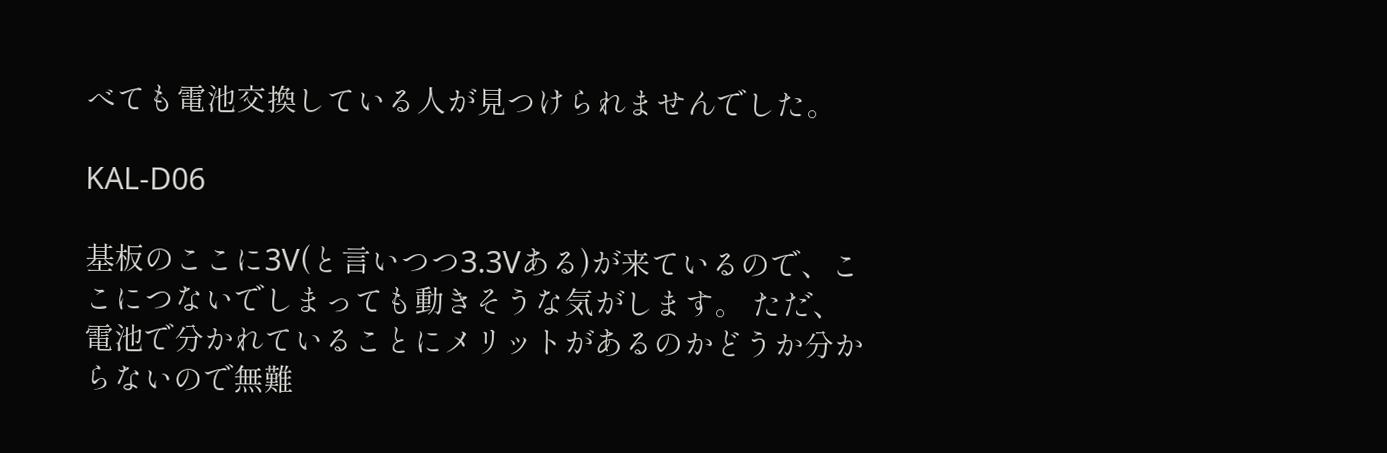べても電池交換している人が見つけられませんでした。

KAL-D06

基板のここに3V(と言いつつ3.3Vある)が来ているので、ここにつないでしまっても動きそうな気がします。 ただ、電池で分かれていることにメリットがあるのかどうか分からないので無難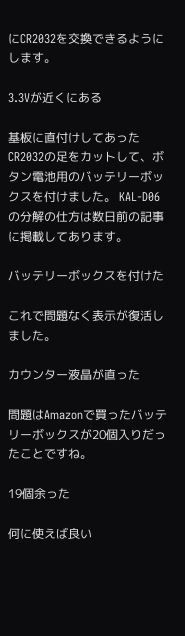にCR2032を交換できるようにします。

3.3Vが近くにある

基板に直付けしてあったCR2032の足をカットして、ボタン電池用のバッテリーボックスを付けました。 KAL-D06の分解の仕方は数日前の記事に掲載してあります。

バッテリーボックスを付けた

これで問題なく表示が復活しました。

カウンター液晶が直った

問題はAmazonで買ったバッテリーボックスが20個入りだったことですね。

19個余った

何に使えば良い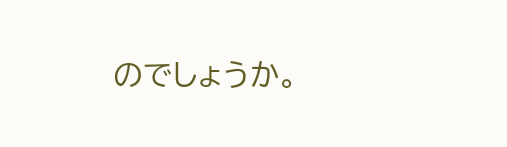のでしょうか。